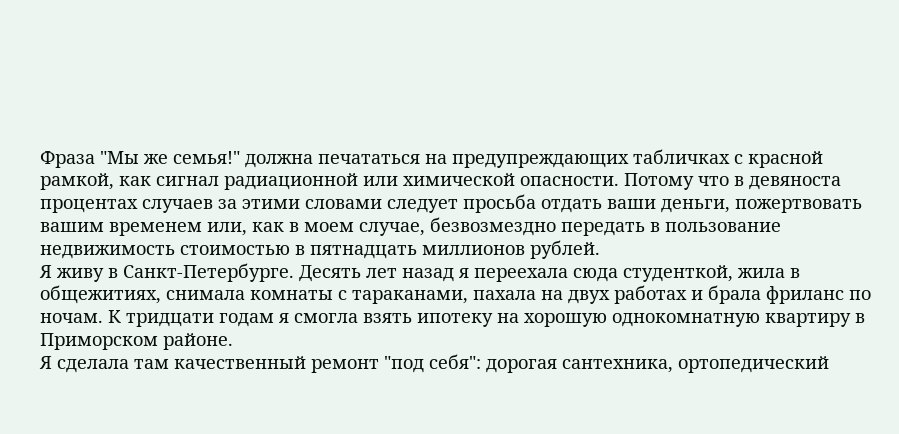Фраза "Мы же семья!" должна печататься на предупреждающих табличках с красной рамкой, как сигнал радиационной или химической опасности. Потому что в девяноста процентах случаев за этими словами следует просьба отдать ваши деньги, пожертвовать вашим временем или, как в моем случае, безвозмездно передать в пользование недвижимость стоимостью в пятнадцать миллионов рублей.
Я живу в Санкт-Петербурге. Десять лет назад я переехала сюда студенткой, жила в общежитиях, снимала комнаты с тараканами, пахала на двух работах и брала фриланс по ночам. К тридцати годам я смогла взять ипотеку на хорошую однокомнатную квартиру в Приморском районе.
Я сделала там качественный ремонт "под себя": дорогая сантехника, ортопедический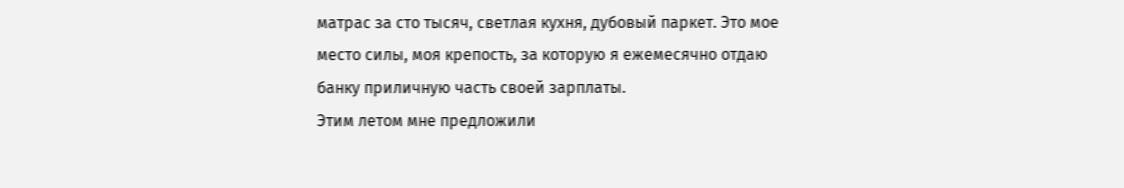матрас за сто тысяч, светлая кухня, дубовый паркет. Это мое место силы, моя крепость, за которую я ежемесячно отдаю банку приличную часть своей зарплаты.
Этим летом мне предложили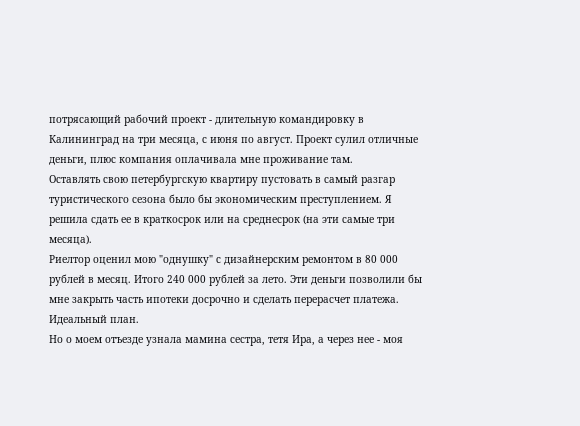потрясающий рабочий проект - длительную командировку в Калининград на три месяца, с июня по август. Проект сулил отличные деньги, плюс компания оплачивала мне проживание там.
Оставлять свою петербургскую квартиру пустовать в самый разгар туристического сезона было бы экономическим преступлением. Я решила сдать ее в краткосрок или на среднесрок (на эти самые три месяца).
Риелтор оценил мою "однушку" с дизайнерским ремонтом в 80 000 рублей в месяц. Итого 240 000 рублей за лето. Эти деньги позволили бы мне закрыть часть ипотеки досрочно и сделать перерасчет платежа. Идеальный план.
Но о моем отъезде узнала мамина сестра, тетя Ира, а через нее - моя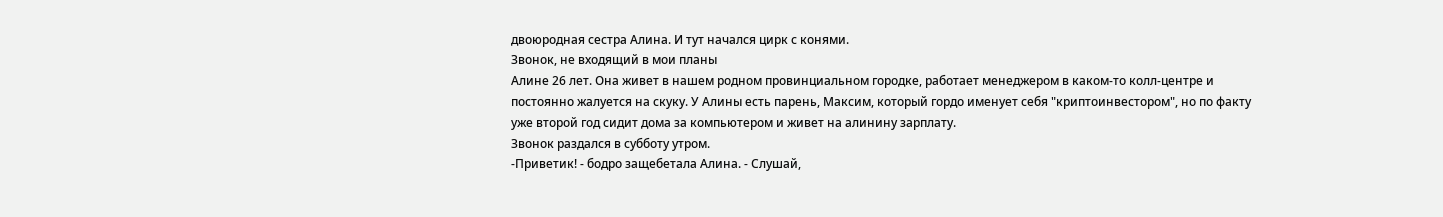двоюродная сестра Алина. И тут начался цирк с конями.
Звонок, не входящий в мои планы
Алине 26 лет. Она живет в нашем родном провинциальном городке, работает менеджером в каком-то колл-центре и постоянно жалуется на скуку. У Алины есть парень, Максим, который гордо именует себя "криптоинвестором", но по факту уже второй год сидит дома за компьютером и живет на алинину зарплату.
Звонок раздался в субботу утром.
-Приветик! - бодро защебетала Алина. - Слушай,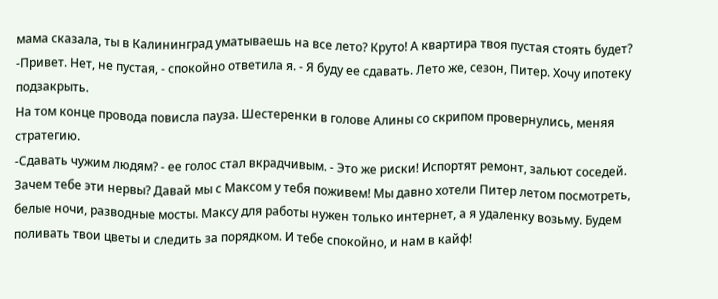мама сказала, ты в Калининград уматываешь на все лето? Круто! А квартира твоя пустая стоять будет?
-Привет. Нет, не пустая, - спокойно ответила я. - Я буду ее сдавать. Лето же, сезон, Питер. Хочу ипотеку подзакрыть.
На том конце провода повисла пауза. Шестеренки в голове Алины со скрипом провернулись, меняя стратегию.
-Сдавать чужим людям? - ее голос стал вкрадчивым. - Это же риски! Испортят ремонт, зальют соседей. Зачем тебе эти нервы? Давай мы с Максом у тебя поживем! Мы давно хотели Питер летом посмотреть, белые ночи, разводные мосты. Максу для работы нужен только интернет, а я удаленку возьму. Будем поливать твои цветы и следить за порядком. И тебе спокойно, и нам в кайф!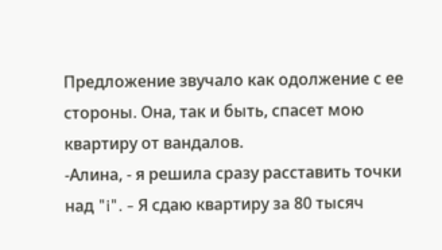Предложение звучало как одолжение с ее стороны. Она, так и быть, спасет мою квартиру от вандалов.
-Алина, - я решила сразу расставить точки над "i". - Я сдаю квартиру за 80 тысяч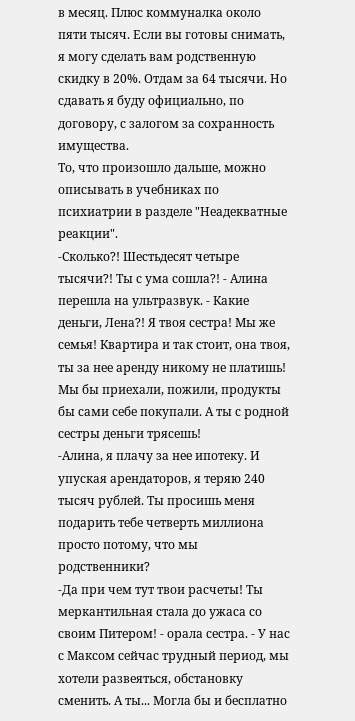в месяц. Плюс коммуналка около пяти тысяч. Если вы готовы снимать, я могу сделать вам родственную скидку в 20%. Отдам за 64 тысячи. Но сдавать я буду официально, по договору, с залогом за сохранность имущества.
То, что произошло дальше, можно описывать в учебниках по психиатрии в разделе "Неадекватные реакции".
-Сколько?! Шестьдесят четыре тысячи?! Ты с ума сошла?! - Алина перешла на ультразвук. - Какие деньги, Лена?! Я твоя сестра! Мы же семья! Квартира и так стоит, она твоя, ты за нее аренду никому не платишь! Мы бы приехали, пожили, продукты бы сами себе покупали. А ты с родной сестры деньги трясешь!
-Алина, я плачу за нее ипотеку. И упуская арендаторов, я теряю 240 тысяч рублей. Ты просишь меня подарить тебе четверть миллиона просто потому, что мы родственники?
-Да при чем тут твои расчеты! Ты меркантильная стала до ужаса со своим Питером! - орала сестра. - У нас с Максом сейчас трудный период, мы хотели развеяться, обстановку сменить. А ты... Могла бы и бесплатно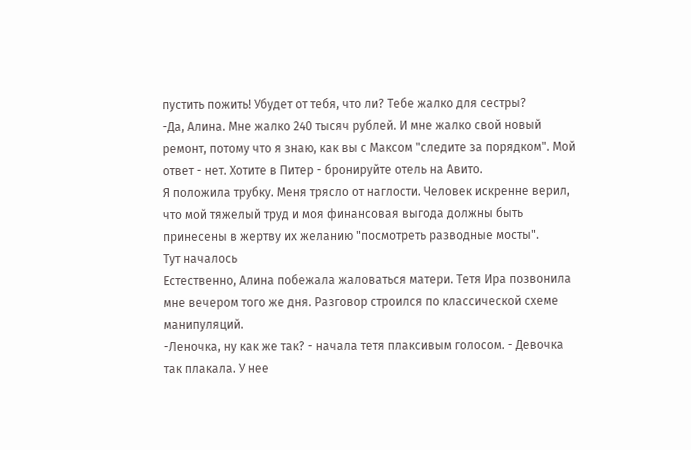пустить пожить! Убудет от тебя, что ли? Тебе жалко для сестры?
-Да, Алина. Мне жалко 240 тысяч рублей. И мне жалко свой новый ремонт, потому что я знаю, как вы с Максом "следите за порядком". Мой ответ - нет. Хотите в Питер - бронируйте отель на Авито.
Я положила трубку. Меня трясло от наглости. Человек искренне верил, что мой тяжелый труд и моя финансовая выгода должны быть принесены в жертву их желанию "посмотреть разводные мосты".
Тут началось
Естественно, Алина побежала жаловаться матери. Тетя Ира позвонила мне вечером того же дня. Разговор строился по классической схеме манипуляций.
-Леночка, ну как же так? - начала тетя плаксивым голосом. - Девочка так плакала. У нее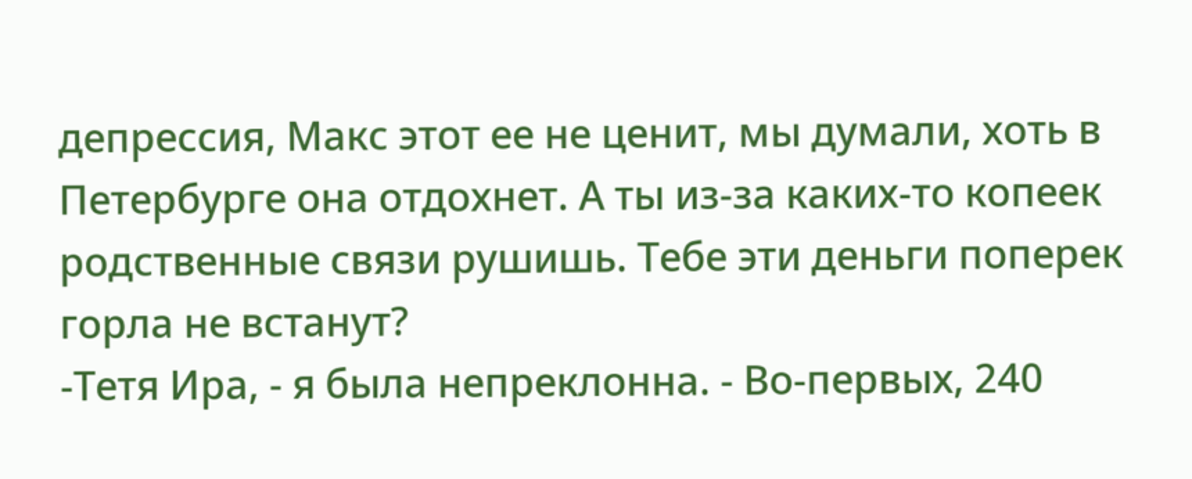депрессия, Макс этот ее не ценит, мы думали, хоть в Петербурге она отдохнет. А ты из-за каких-то копеек родственные связи рушишь. Тебе эти деньги поперек горла не встанут?
-Тетя Ира, - я была непреклонна. - Во-первых, 240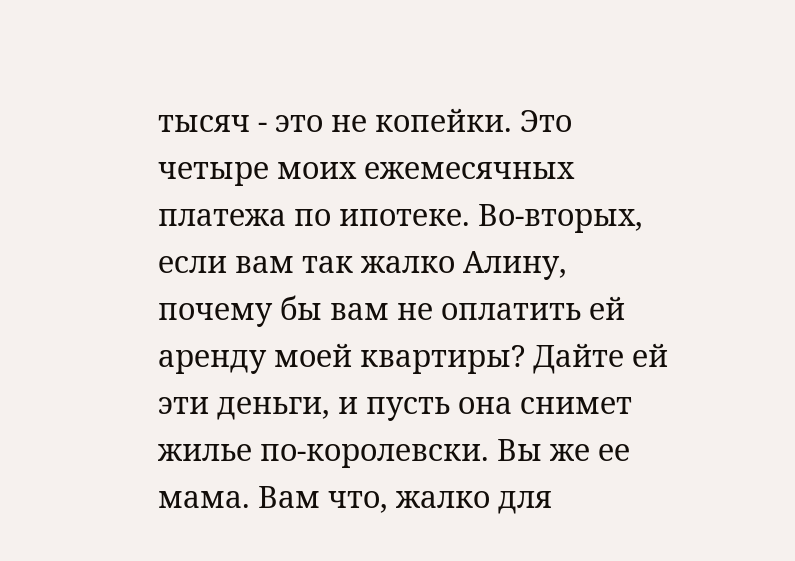тысяч - это не копейки. Это четыре моих ежемесячных платежа по ипотеке. Во-вторых, если вам так жалко Алину, почему бы вам не оплатить ей аренду моей квартиры? Дайте ей эти деньги, и пусть она снимет жилье по-королевски. Вы же ее мама. Вам что, жалко для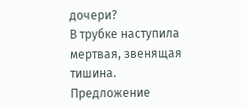дочери?
В трубке наступила мертвая, звенящая тишина. Предложение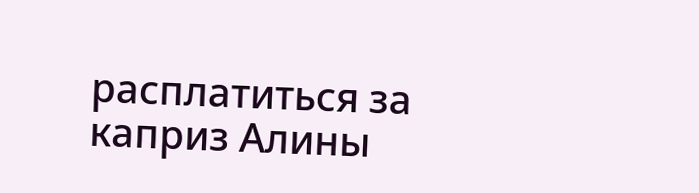расплатиться за каприз Алины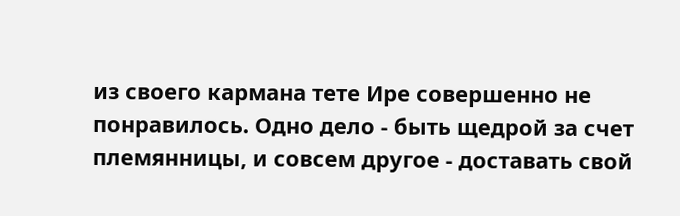из своего кармана тете Ире совершенно не понравилось. Одно дело - быть щедрой за счет племянницы, и совсем другое - доставать свой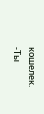кошелек.
-Ты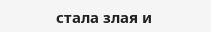стала злая и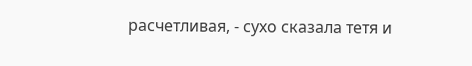расчетливая, - сухо сказала тетя и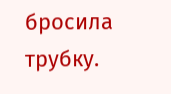бросила трубку.